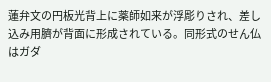蓮弁文の円板光背上に薬師如来が浮彫りされ、差し込み用臍が背面に形成されている。同形式のせん仏はガダ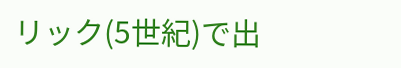リック(5世紀)で出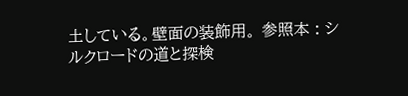土している。壁面の装飾用。 参照本 : シルクロードの道と探検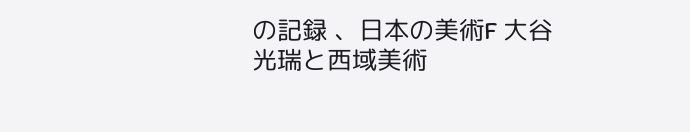の記録 、日本の美術F 大谷光瑞と西域美術